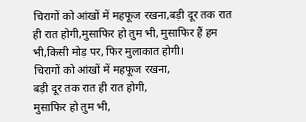चिरागों को आंखों में महफूज रखना,बड़ी दूर तक रात ही रात होगी,मुसाफिर हो तुम भी, मुसाफिर हैं हम भी,किसी मोड़ पर, फिर मुलाकात होगी।
चिरागों को आंखों में महफूज रखना,
बड़ी दूर तक रात ही रात होगी,
मुसाफिर हो तुम भी,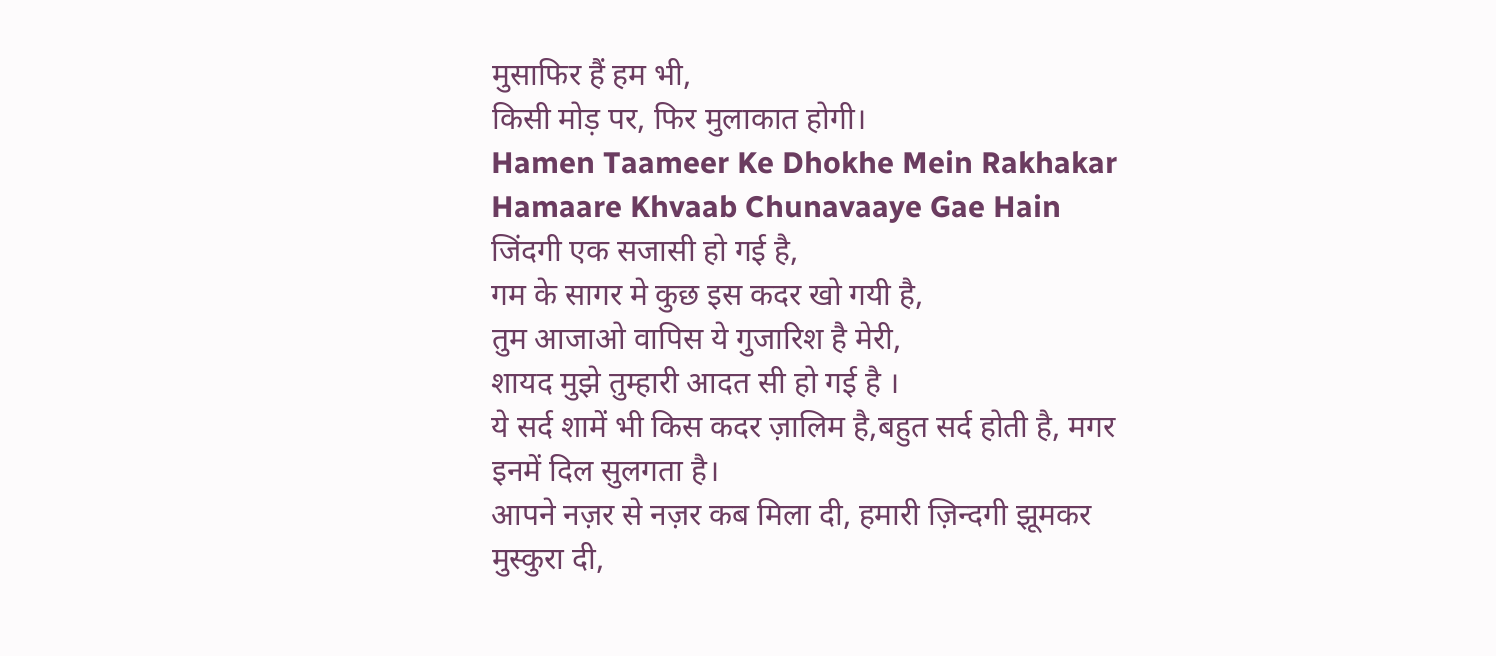मुसाफिर हैं हम भी,
किसी मोड़ पर, फिर मुलाकात होगी।
Hamen Taameer Ke Dhokhe Mein Rakhakar Hamaare Khvaab Chunavaaye Gae Hain
जिंदगी एक सजासी हो गई है,
गम के सागर मे कुछ इस कदर खो गयी है,
तुम आजाओ वापिस ये गुजारिश है मेरी,
शायद मुझे तुम्हारी आदत सी हो गई है ।
ये सर्द शामें भी किस कदर ज़ालिम है,बहुत सर्द होती है, मगर इनमें दिल सुलगता है।
आपने नज़र से नज़र कब मिला दी, हमारी ज़िन्दगी झूमकर मुस्कुरा दी,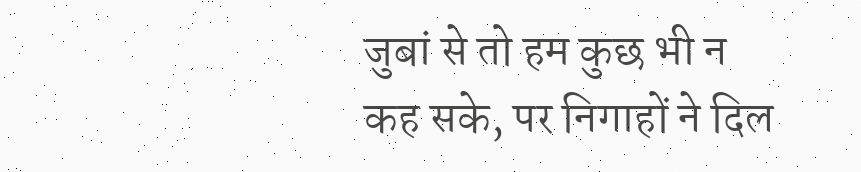जुबां से तो हम कुछ भी न कह सके, पर निगाहों ने दिल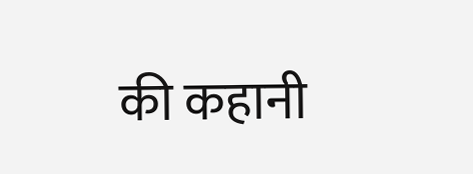की कहानी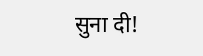सुना दी!